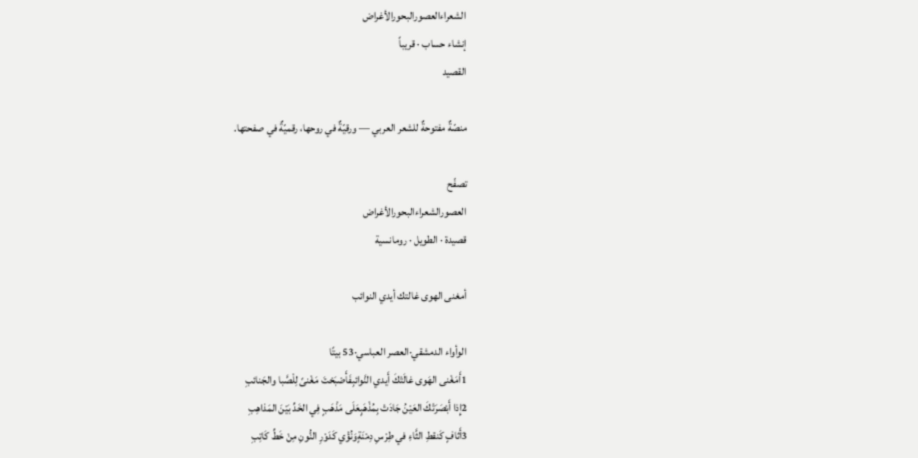الشعراءالعصورالبحورالأغراض
إنشاء حساب · قريباً
القصيد

منصّةٌ مفتوحةٌ للشعر العربي — ورقيّةٌ في روحها، رقميّةٌ في صفحتها.

تصفّح
العصورالشعراءالبحورالأغراض
قصيدة · الطويل · رومانسية

أمغنى الهوى غالتك أيدي النوائب

الوأواء الدمشقي·العصر العباسي·53 بيتًا
1أَمَغْنى الهَوى غالَتْكَ أَيدي النَّوائبِفَأَصْبَحْتَ مَغْنىً لِلْصَّبا والجَنائبِ
2إِذا أَبْصَرَتْكَ العَيْنُ جَادَتْ بِمُذْهَبٍعَلَى مَذْهَبٍ فِي الخَدِّ بَيْنَ المَذاهِبِ
3أَثافٍ كَنقطِ الثَّاءِ في طِرْسِ دِمْنَةٍوَنُؤْي كَدَوْرِ النُّونِ مِنْ خَطِّ كَاتِبِ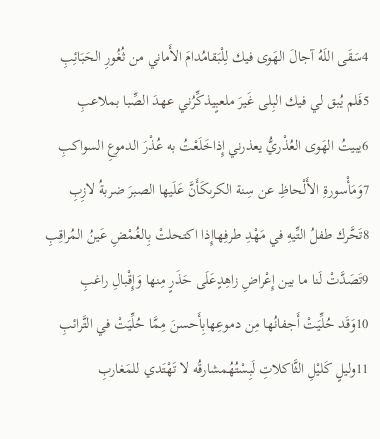4سَقَى اللَهُ آجالَ الهَوى فيك لِلْبَقامُدامَ الأَماني من ثُغُورِ الحَبَائِبِ
5فَلم يُبق لي فيك البِلى غَيرَ ملعبٍيذكِّرُني عهدَ الصِّبا بملاعبِ
6يبيتُ الهَوى العُذْريُّ يعذرني إِذاخَلَعْتُ به عُذْرَ الدموعِ السواكبِ
7وَمَأْسورةِ الأَلْحاظِ عن سِنة الكرىكَأَنَّ عَلَيها الصبرَ ضربةُ لازِبِ
8تَحَّرك طفلُ التِّيهِ في مَهْدِ طرفِهاإِذا اكتحلتْ بِالغُمْضِ عَينُ المُراقِبِ
9تَصَدَّتْ لَنا ما بين إِعْراضِ زاهِدٍعَلَى حَذَرٍ مِنها وَإِقْبالِ راغبِ
10وَقَد حُلِّيَتْ أَجفانُها مِن دموعِهابِأَحسنَ مِمَّا حُلِّيَتْ في التَّرائبِ
11وليلٍ كَليْلِ الثَّاكلاتِ لَبِسْتُهُمشارقُه لا تَهْتَدي للمَغاربِ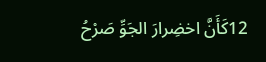12كَأَنَّ اخضِرارَ الجَوِّ صَرْحُ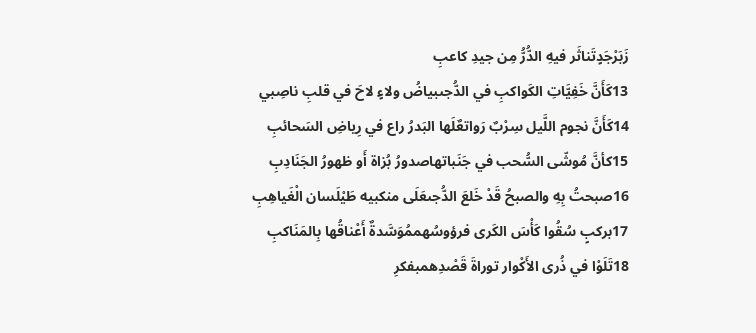زَبَرْجَدٍتَناثَر فيهِ الدُّرُّ مِن جيدِ كاعبِ
13كَأَنَّ خَفِيَّاتِ الكَواكبِ في الدُّجىبياضُ ولاءٍ لاحَ في قلبِ ناصِبي
14كَأَنَّ نجوم اللَّيل سِرْبٌ رَواتعٌلَها البَدرُ راع في رِياضِ السَحائبِ
15كأنَّ مُوشّى السُّحب في جَنَباتهاصدورُ بُزاة أَو ظهورُ الجَنَادِبِ
16صبحتُ بِهِ والصبحُ قَدْ خَلعَ الدُّجىعَلَى منكبيه طَيْلَسان الْغَياهِبِ
17بركبٍ سُقُوا كَأْسَ الكَرى فرؤوسُهممُوَسَّدةٌ أَعْناقُها بِالمَنَاكبِ
18تَلَوْا في ذُرى الأَكْوار توراةَ قَصْدِهمبفكرِ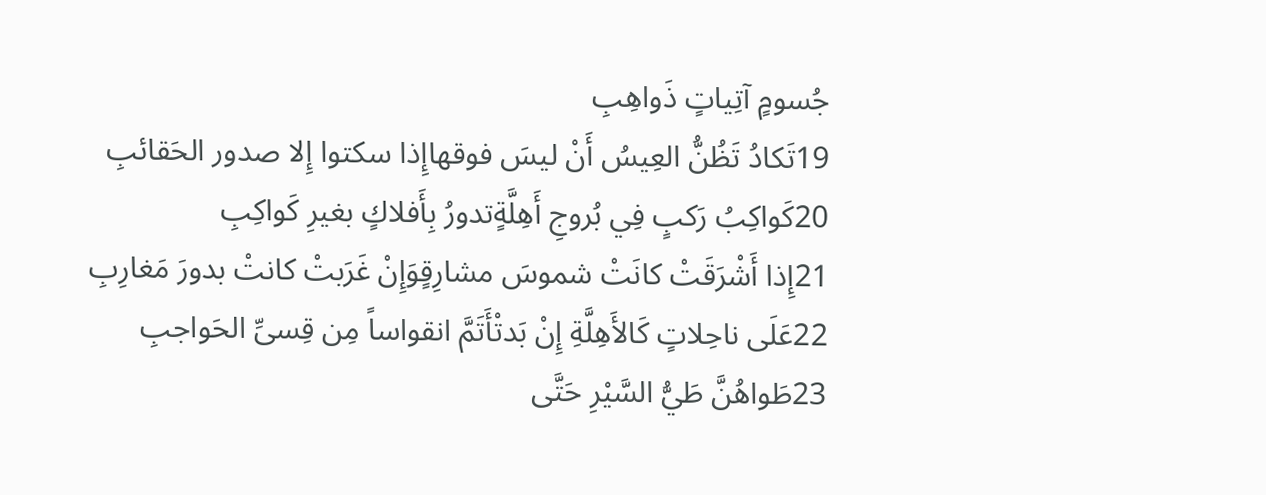جُسومٍ آتِياتٍ ذَواهِبِ
19تَكادُ تَظُنُّ العِيسُ أَنْ ليسَ فوقهاإِذا سكتوا إِلا صدور الحَقائبِ
20كَواكِبُ رَكبٍ فِي بُروجِ أَهِلَّةٍتدورُ بِأَفلاكٍ بغيرِ كَواكِبِ
21إِذا أَشْرَقَتْ كانَتْ شموسَ مشارِقٍوَإِنْ غَرَبتْ كانتْ بدورَ مَغارِبِ
22عَلَى ناحِلاتٍ كَالأَهِلَّةِ إِنْ بَدتْأَتَمَّ انقواساً مِن قِسىِّ الحَواجبِ
23طَواهُنَّ طَيُّ السَّيْرِ حَتَّى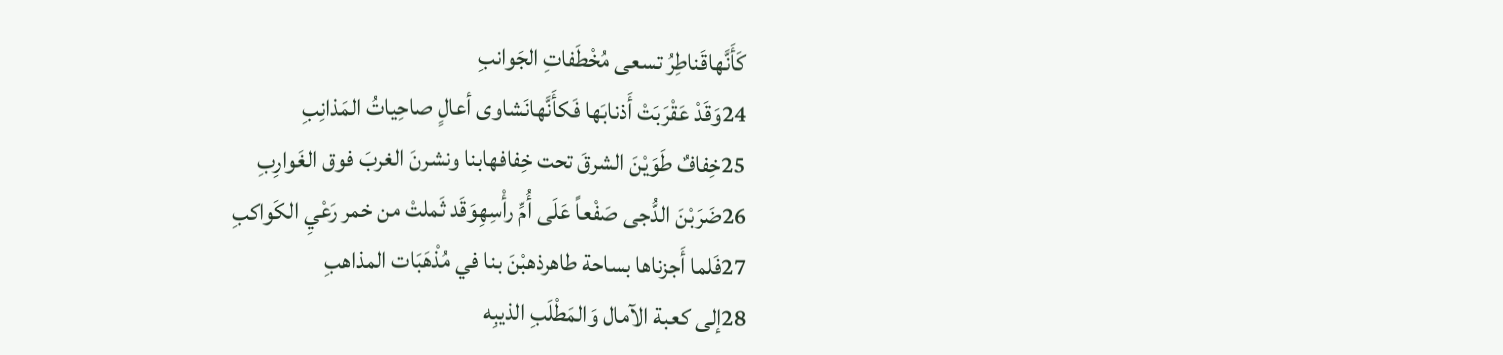كَأَنَّهاقَناطِرُ تسعى مُخْطَفاتِ الجَوانبِ
24وَقَدْ عَقْرَبَتْ أَذنابَها فَكأَنَّهانَشاوى أعالٍ صاحِياتُ المَذانِبِ
25خِفافٌ طَوَيْنَ الشرقَ تحت خِفافهابنا ونشرنَ الغربَ فوق الغَوارِبِ
26ضَرَبْنَ الدُّجى صَفْعاً عَلَى أُمِّ رأْسِهِوَقَد ثَملتْ من خمر رَعْيِ الكَواكبِ
27فَلما أَجزناها بساحة طاهرذهبْنَ بنا في مُذْهَبَات المذاهبِ
28إلى كعبة الآمال وَالمَطْلَبِ الذيبِه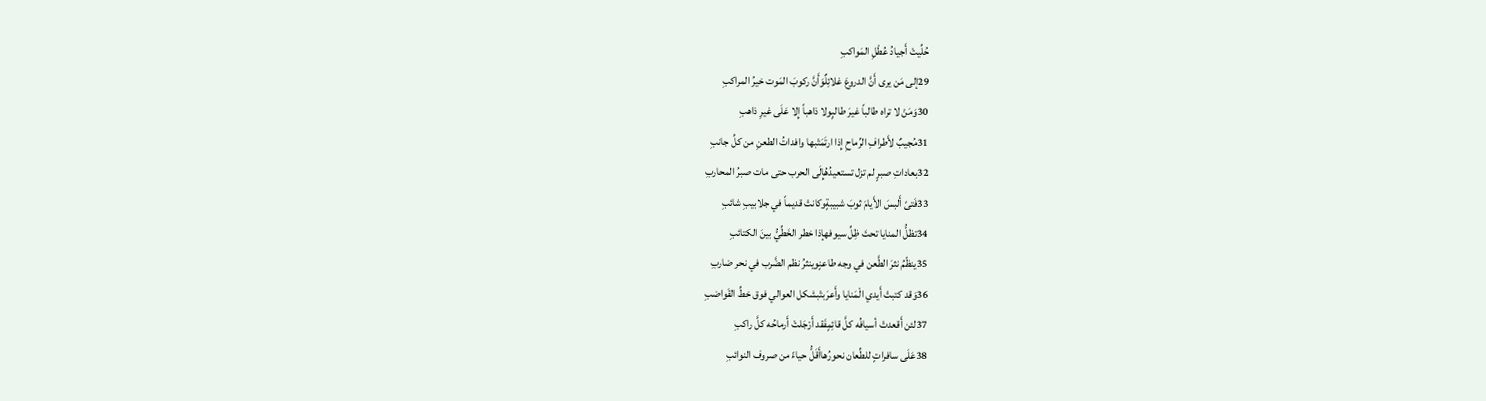حُلِّيتْ أَجيادُ عُطْلِ المَواكبِ
29إلى مَن يرى أَنَّ الدروعَ غلائِلٌوَأَنَّ ركوبَ المَوت خيرُ المراكبِ
30وَمَنْ لا تراه طالباً غيرَ طالبٍولا ذاهباً إِلا عَلَى غيرِ ذاهبِ
31مُجيبٌ لأَطرافِ الرِّماحِ إِذا ارتَمَتْبها وافداتُ الطعنِ من كلِّ جانبِ
32بعاداتِ صبرٍ لم تزل تستعيدُهُإِلَى الحرب حتى مات صبرُ المحاربِ
33فَتىً أَلبسَ الأَيامَ ثوبَ شبيبةٍوكانتْ قديماً في جلابيبِ شائبِ
34تظلُّ المنايا تحتَ ظِلِّ سيوفهإذا خطر الخَطِّيُّ بينَ الكتائبِ
35ينظّمُ نثرَ الطَّعن في وجه طاعنٍوينثرُ نظم الضَّرب في نحر ضاربِ
36وَقد كتبتْ أَيدي الْمَنايا وأَعرَبتْبشكل العوالي فوق خطِّ القَواضبِ
37لئن أَقعدتْ أسيافُه كلَّ قائِمٍفَقد أَرْجَلتْ أَرماحُه كلَّ راكبِ
38عَلَى سافراتٍ للطِّعان نحورُهاأَقَلُّ حياءً من صروف النوائبِ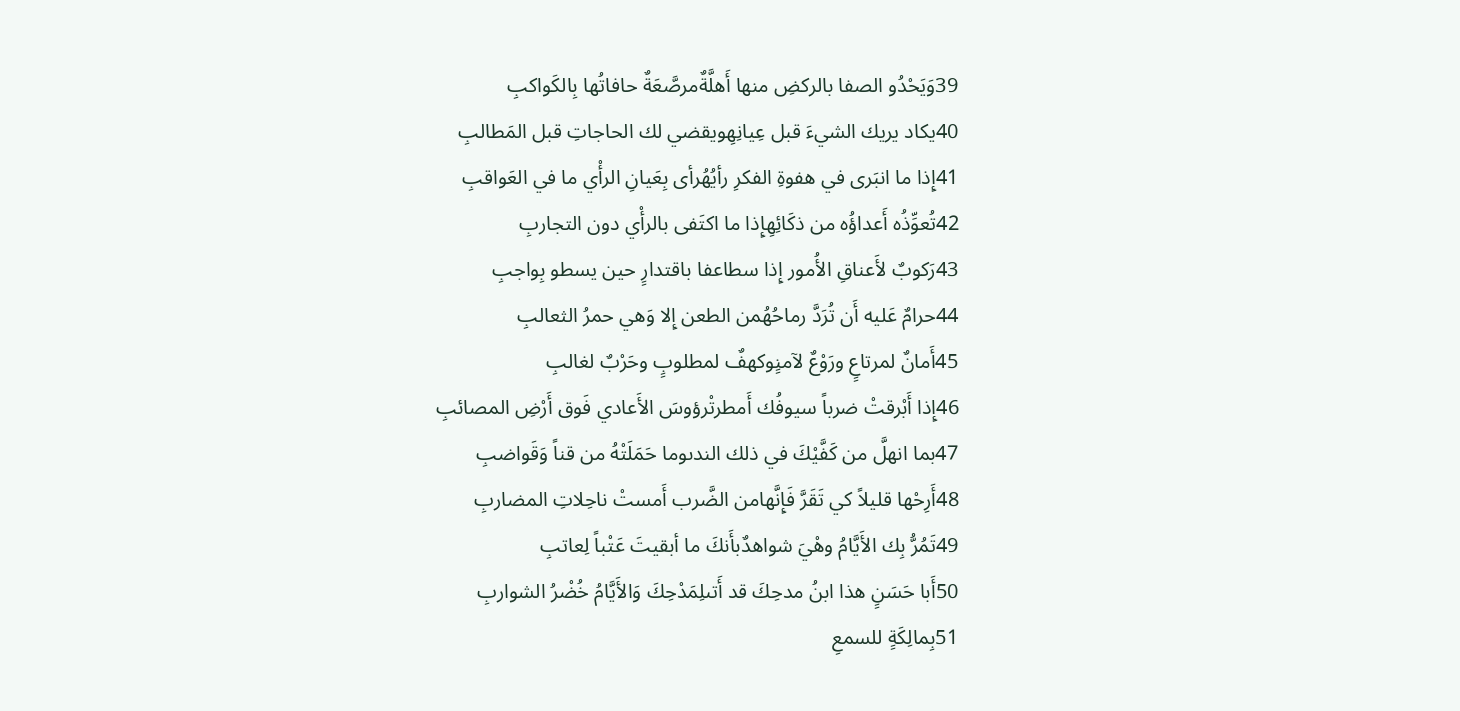39وَيَحْدُو الصفا بالركضِ منها أَهلَّةٌمرصَّعَةٌ حافاتُها بِالكَواكبِ
40يكاد يريك الشيءَ قبل عِيانِهِويقضي لك الحاجاتِ قبل المَطالبِ
41إِذا ما انبَرى في هفوةِ الفكرِ رأيُهُرأى بِعَيانِ الرأْي ما في العَواقبِ
42تُعوِّذُه أَعداؤُه من ذكَائِهِإِذا ما اكتَفى بالرأْي دون التجاربِ
43رَكوبٌ لأَعناقِ الأُمور إِذا سطاعفا باقتدارٍ حين يسطو بِواجبِ
44حرامٌ عَليه أَن تُرَدَّ رماحُهُمن الطعن إِلا وَهي حمرُ الثعالبِ
45أَمانٌ لمرتاعٍ ورَوْعٌ لآمنٍوكهفٌ لمطلوبٍ وحَرْبٌ لغالبِ
46إِذا أَبْرقتْ ضرباً سيوفُك أَمطرتْرؤوسَ الأَعادي فَوق أَرْضِ المصائبِ
47بما انهلَّ من كَفَّيْكَ في ذلك الندىوما حَمَلَتْهُ من قناً وَقَواضبِ
48أَرِحْها قليلاً كي تَقَرَّ فَإِنَّهامن الضَّرب أَمستْ ناحِلاتِ المضاربِ
49تَمُرُّ بِك الأَيَّامُ وهْيَ شواهدٌبأَنكَ ما أبقيتَ عَتْباً لِعاتبِ
50أَبا حَسَنٍ هذا ابنُ مدحِكَ قد أَتىلِمَدْحِكَ وَالأَيَّامُ خُضْرُ الشواربِ
51بِمالِكَةٍ للسمعِ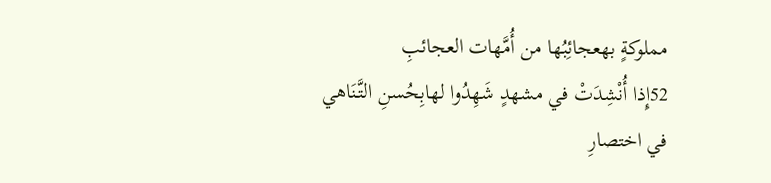مملوكةٍ بهعجائِبُها من أُمَّهات العجائبِ
52إِذا أُنْشِدَتْ في مشهدٍ شَهِدُوا لهابِحُسنِ التَّنَاهي في اختصارِ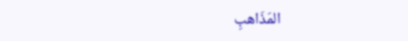المَذَاهبِ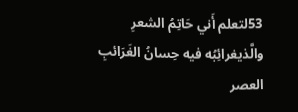53لتعلم أَني حَاتِمُ الشعرِ والَّذيغرائِبُه فيه حِسانُ الغَرَائبِ
العصر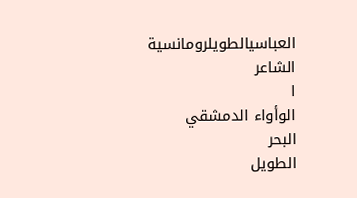العباسيالطويلرومانسية
الشاعر
ا
الوأواء الدمشقي
البحر
الطويل